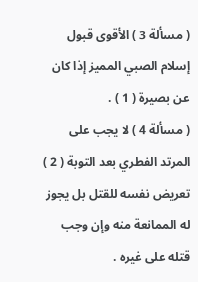( مسألة 3 ) الأقوى قبول إسلام الصبي المميز إذا كان عن بصيرة ( 1 ) .
( مسألة 4 ) لا يجب على المرتد الفطري بعد التوبة ( 2 ) تعريض نفسه للقتل بل يجوز له الممانعة منه وإن وجب قتله على غيره .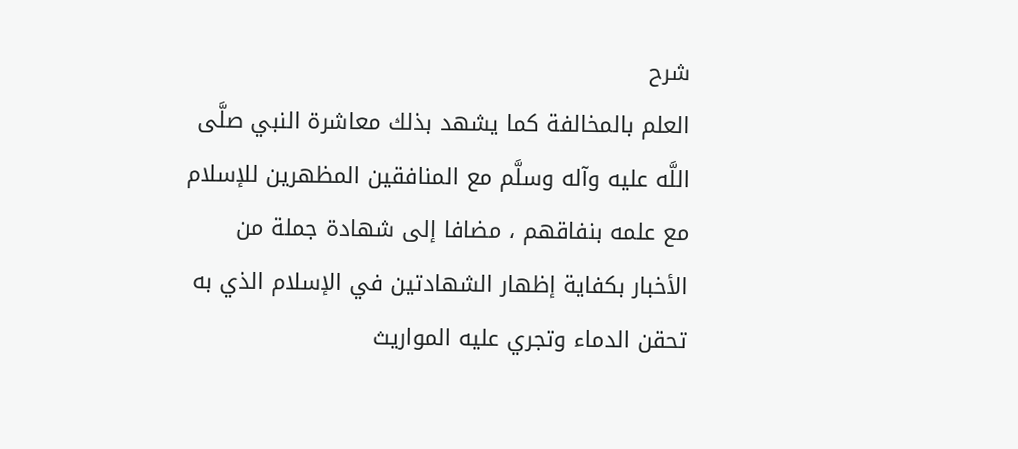شرح
العلم بالمخالفة كما يشهد بذلك معاشرة النبي صلَّى اللَّه عليه وآله وسلَّم مع المنافقين المظهرين للإسلام مع علمه بنفاقهم ، مضافا إلى شهادة جملة من الأخبار بكفاية إظهار الشهادتين في الإسلام الذي به تحقن الدماء وتجري عليه المواريث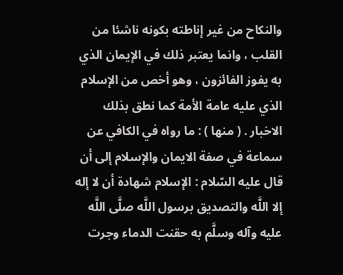والنكاح من غير إناطته بكونه ناشئا من القلب ، وانما يعتبر ذلك في الإيمان الذي به يفوز الفائزون ، وهو أخص من الإسلام الذي عليه عامة الأمة كما نطق بذلك الاخبار . ( منها ) : ما رواه في الكافي عن سماعة في صفة الايمان والإسلام إلى أن قال عليه السّلام : الإسلام شهادة أن لا إله إلا اللَّه والتصديق برسول اللَّه صلَّى اللَّه عليه وآله وسلَّم به حقنت الدماء وجرت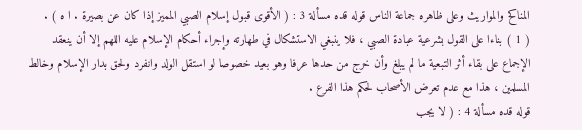المناكح والمواريث وعلى ظاهره جماعة الناس قوله قده مسألة 3 : ( الأقوى قبول إسلام الصبي المميز إذا كان عن بصيرة . ا ه ) .
( 1 ) بناءا على القول بشرعية عبادة الصبي ، فلا ينبغي الاستشكال في طهارته وإجراء أحكام الإسلام عليه اللهم إلا أن ينعقد الإجماع على بقاء أثر التبعية ما لم يبلغ وأن خرج من حدها عرفا وهو بعيد خصوصا لو استقل الولد وانفرد ولحق بدار الإسلام وخالط المسلمين ، هذا مع عدم تعرض الأصحاب لحكم هذا الفرع .
قوله قده مسألة 4 : ( لا يجب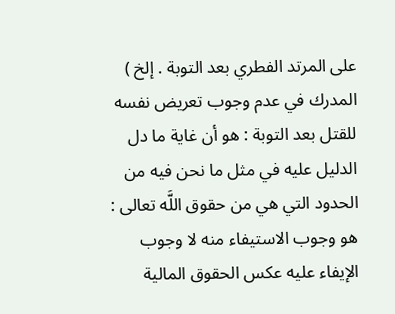على المرتد الفطري بعد التوبة . إلخ )
المدرك في عدم وجوب تعريض نفسه للقتل بعد التوبة : هو أن غاية ما دل الدليل عليه في مثل ما نحن فيه من الحدود التي هي من حقوق اللَّه تعالى :
هو وجوب الاستيفاء منه لا وجوب الإيفاء عليه عكس الحقوق المالية